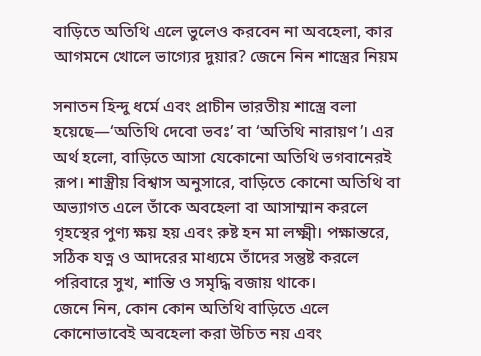বাড়িতে অতিথি এলে ভুলেও করবেন না অবহেলা, কার আগমনে খোলে ভাগ্যের দুয়ার? জেনে নিন শাস্ত্রের নিয়ম

সনাতন হিন্দু ধর্মে এবং প্রাচীন ভারতীয় শাস্ত্রে বলা হয়েছে—‘অতিথি দেবো ভবঃ’ বা ‘অতিথি নারায়ণ’। এর অর্থ হলো, বাড়িতে আসা যেকোনো অতিথি ভগবানেরই রূপ। শাস্ত্রীয় বিশ্বাস অনুসারে, বাড়িতে কোনো অতিথি বা অভ্যাগত এলে তাঁকে অবহেলা বা আসাম্মান করলে গৃহস্থের পুণ্য ক্ষয় হয় এবং রুষ্ট হন মা লক্ষ্মী। পক্ষান্তরে, সঠিক যত্ন ও আদরের মাধ্যমে তাঁদের সন্তুষ্ট করলে পরিবারে সুখ, শান্তি ও সমৃদ্ধি বজায় থাকে।
জেনে নিন, কোন কোন অতিথি বাড়িতে এলে কোনোভাবেই অবহেলা করা উচিত নয় এবং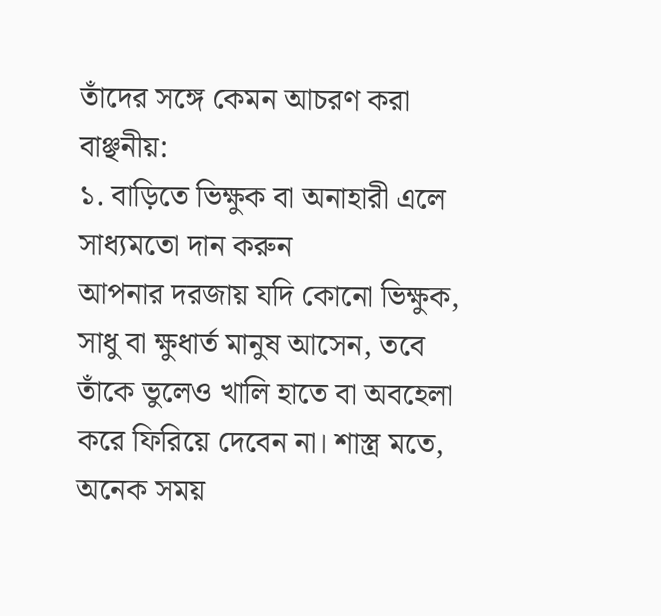তাঁদের সঙ্গে কেমন আচরণ করা বাঞ্ছনীয়:
১. বাড়িতে ভিক্ষুক বা অনাহারী এলে সাধ্যমতো দান করুন
আপনার দরজায় যদি কোনো ভিক্ষুক, সাধু বা ক্ষুধার্ত মানুষ আসেন, তবে তাঁকে ভুলেও খালি হাতে বা অবহেলা করে ফিরিয়ে দেবেন না। শাস্ত্র মতে, অনেক সময়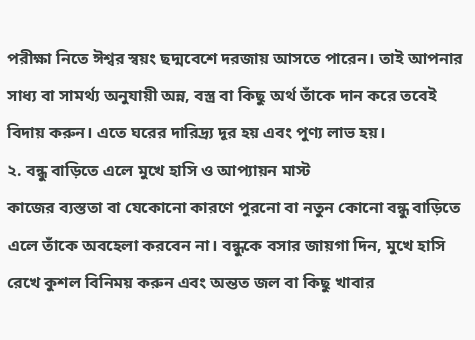পরীক্ষা নিতে ঈশ্বর স্বয়ং ছদ্মবেশে দরজায় আসতে পারেন। তাই আপনার সাধ্য বা সামর্থ্য অনুযায়ী অন্ন, বস্ত্র বা কিছু অর্থ তাঁকে দান করে তবেই বিদায় করুন। এতে ঘরের দারিদ্র্য দূর হয় এবং পুণ্য লাভ হয়।
২. বন্ধু বাড়িতে এলে মুখে হাসি ও আপ্যায়ন মাস্ট
কাজের ব্যস্ততা বা যেকোনো কারণে পুরনো বা নতুন কোনো বন্ধু বাড়িতে এলে তাঁকে অবহেলা করবেন না। বন্ধুকে বসার জায়গা দিন, মুখে হাসি রেখে কুশল বিনিময় করুন এবং অন্তত জল বা কিছু খাবার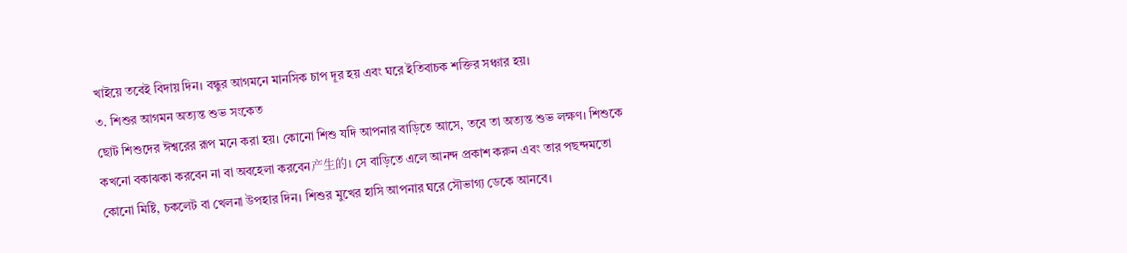খাইয়ে তবেই বিদায় দিন। বন্ধুর আগমনে মানসিক চাপ দূর হয় এবং ঘরে ইতিবাচক শক্তির সঞ্চার হয়।
৩. শিশুর আগমন অত্যন্ত শুভ সংকেত
ছোট শিশুদের ঈশ্বরের রূপ মনে করা হয়। কোনো শিশু যদি আপনার বাড়িতে আসে, তবে তা অত্যন্ত শুভ লক্ষণ। শিশুকে কখনো বকাঝকা করবেন না বা অবহেলা করবেন产生的। সে বাড়িতে এলে আনন্দ প্রকাশ করুন এবং তার পছন্দমতো কোনো মিষ্টি, চকলেট বা খেলনা উপহার দিন। শিশুর মুখের হাসি আপনার ঘরে সৌভাগ্য ডেকে আনবে।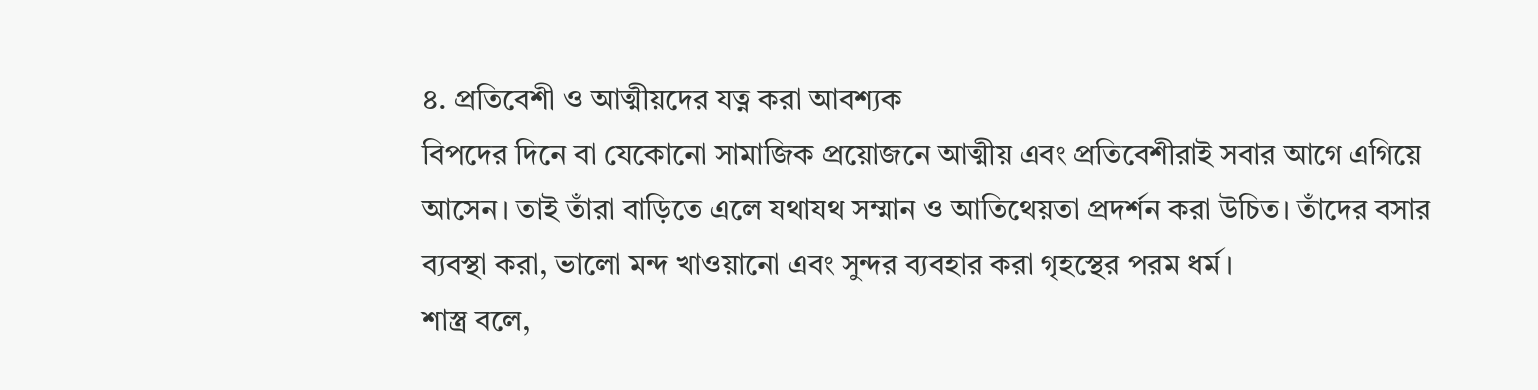৪. প্রতিবেশী ও আত্মীয়দের যত্ন করা আবশ্যক
বিপদের দিনে বা যেকোনো সামাজিক প্রয়োজনে আত্মীয় এবং প্রতিবেশীরাই সবার আগে এগিয়ে আসেন। তাই তাঁরা বাড়িতে এলে যথাযথ সম্মান ও আতিথেয়তা প্রদর্শন করা উচিত। তাঁদের বসার ব্যবস্থা করা, ভালো মন্দ খাওয়ানো এবং সুন্দর ব্যবহার করা গৃহস্থের পরম ধর্ম।
শাস্ত্র বলে,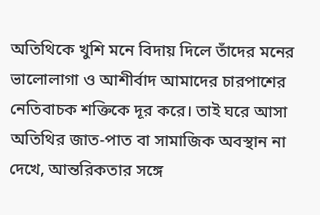অতিথিকে খুশি মনে বিদায় দিলে তাঁদের মনের ভালোলাগা ও আশীর্বাদ আমাদের চারপাশের নেতিবাচক শক্তিকে দূর করে। তাই ঘরে আসা অতিথির জাত-পাত বা সামাজিক অবস্থান না দেখে, আন্তরিকতার সঙ্গে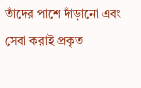তাঁদের পাশে দাঁড়ানো এবং সেবা করাই প্রকৃত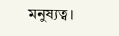মনুষ্যত্ব।